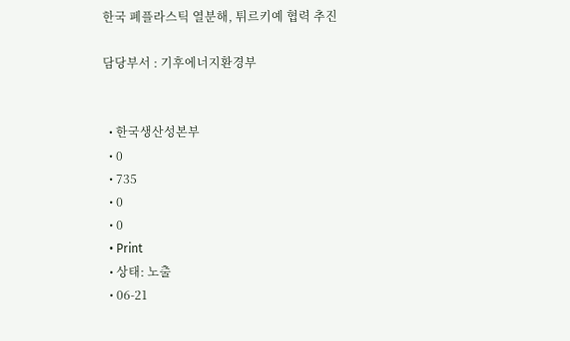한국 폐플라스틱 열분해, 튀르키예 협력 추진

담당부서 : 기후에너지환경부


  • 한국생산성본부
  • 0
  • 735
  • 0
  • 0
  • Print
  • 상태: 노출
  • 06-21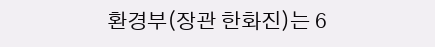환경부(장관 한화진)는 6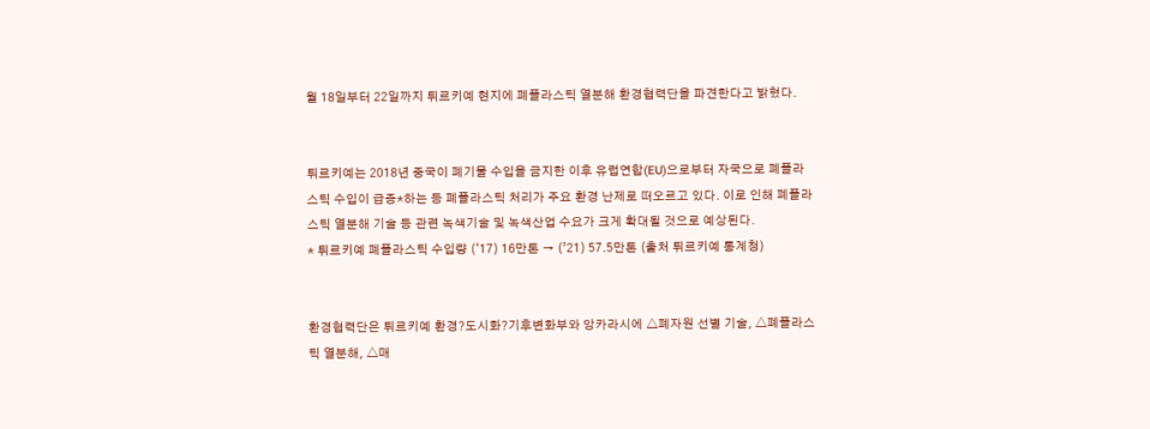월 18일부터 22일까지 튀르키예 현지에 폐플라스틱 열분해 환경협력단을 파견한다고 밝혔다.


튀르키예는 2018년 중국이 폐기물 수입을 금지한 이후 유럽연합(EU)으로부터 자국으로 폐플라스틱 수입이 급증*하는 등 폐플라스틱 처리가 주요 환경 난제로 떠오르고 있다. 이로 인해 폐플라스틱 열분해 기술 등 관련 녹색기술 및 녹색산업 수요가 크게 확대될 것으로 예상된다.
* 튀르키예 폐플라스틱 수입량 (‘17) 16만톤 → (’21) 57.5만톤 (출처 튀르키예 통계청)


환경협력단은 튀르키예 환경?도시화?기후변화부와 앙카라시에 △폐자원 선별 기술, △폐플라스틱 열분해, △매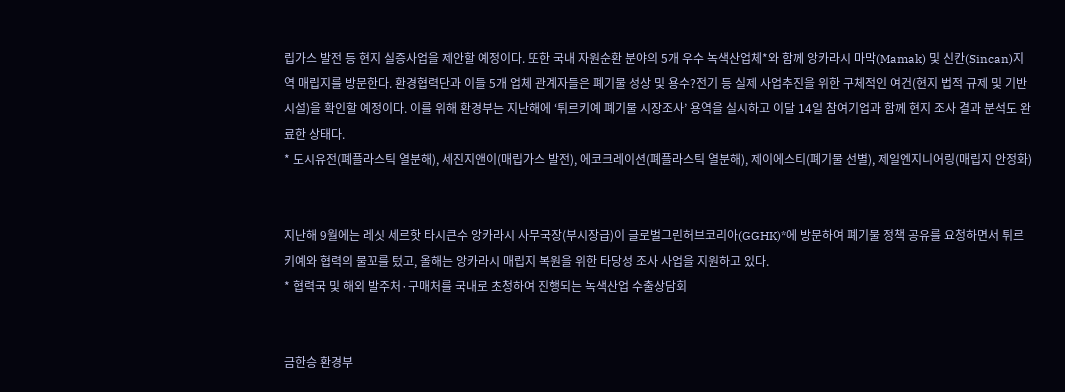립가스 발전 등 현지 실증사업을 제안할 예정이다. 또한 국내 자원순환 분야의 5개 우수 녹색산업체*와 함께 앙카라시 마막(Mamak) 및 신칸(Sincan)지역 매립지를 방문한다. 환경협력단과 이들 5개 업체 관계자들은 폐기물 성상 및 용수?전기 등 실제 사업추진을 위한 구체적인 여건(현지 법적 규제 및 기반시설)을 확인할 예정이다. 이를 위해 환경부는 지난해에 ‘튀르키예 폐기물 시장조사’ 용역을 실시하고 이달 14일 참여기업과 함께 현지 조사 결과 분석도 완료한 상태다.
* 도시유전(폐플라스틱 열분해), 세진지앤이(매립가스 발전), 에코크레이션(폐플라스틱 열분해), 제이에스티(폐기물 선별), 제일엔지니어링(매립지 안정화)


지난해 9월에는 레싯 세르핫 타시큰수 앙카라시 사무국장(부시장급)이 글로벌그린허브코리아(GGHK)*에 방문하여 폐기물 정책 공유를 요청하면서 튀르키예와 협력의 물꼬를 텄고, 올해는 앙카라시 매립지 복원을 위한 타당성 조사 사업을 지원하고 있다.
* 협력국 및 해외 발주처·구매처를 국내로 초청하여 진행되는 녹색산업 수출상담회


금한승 환경부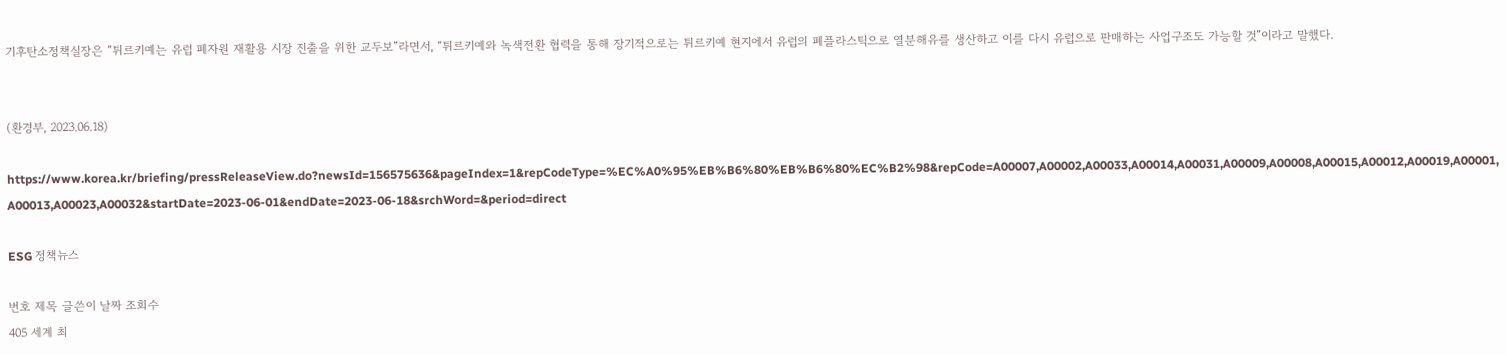기후탄소정책실장은 “튀르키예는 유럽 폐자원 재활용 시장 진출을 위한 교두보”라면서, “튀르키예와 녹색전환 협력을 통해 장기적으로는 튀르키예 현지에서 유럽의 폐플라스틱으로 열분해유를 생산하고 이를 다시 유럽으로 판매하는 사업구조도 가능할 것”이라고 말했다.


(환경부, 2023.06.18)

https://www.korea.kr/briefing/pressReleaseView.do?newsId=156575636&pageIndex=1&repCodeType=%EC%A0%95%EB%B6%80%EB%B6%80%EC%B2%98&repCode=A00007,A00002,A00033,A00014,A00031,A00009,A00008,A00015,A00012,A00019,A00001,A00013,A00023,A00032&startDate=2023-06-01&endDate=2023-06-18&srchWord=&period=direct

ESG 정책뉴스

번호 제목 글쓴이 날짜 조회수
405 세계 최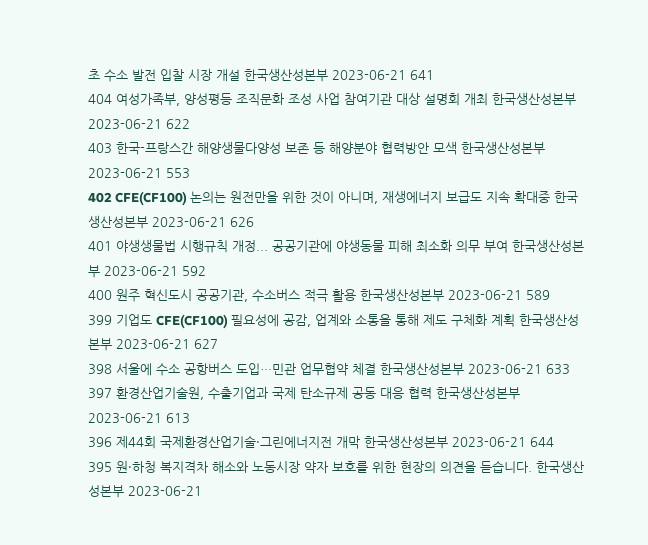초 수소 발전 입찰 시장 개설 한국생산성본부 2023-06-21 641
404 여성가족부, 양성평등 조직문화 조성 사업 참여기관 대상 설명회 개최 한국생산성본부 2023-06-21 622
403 한국-프랑스간 해양생물다양성 보존 등 해양분야 협력방안 모색 한국생산성본부 2023-06-21 553
402 CFE(CF100) 논의는 원전만을 위한 것이 아니며, 재생에너지 보급도 지속 확대중 한국생산성본부 2023-06-21 626
401 야생생물법 시행규칙 개정... 공공기관에 야생동물 피해 최소화 의무 부여 한국생산성본부 2023-06-21 592
400 원주 혁신도시 공공기관, 수소버스 적극 활용 한국생산성본부 2023-06-21 589
399 기업도 CFE(CF100) 필요성에 공감, 업계와 소통을 통해 제도 구체화 계획 한국생산성본부 2023-06-21 627
398 서울에 수소 공항버스 도입…민관 업무협약 체결 한국생산성본부 2023-06-21 633
397 환경산업기술원, 수출기업과 국제 탄소규제 공동 대응 협력 한국생산성본부 2023-06-21 613
396 제44회 국제환경산업기술·그린에너지전 개막 한국생산성본부 2023-06-21 644
395 원·하청 복지격차 해소와 노동시장 약자 보호를 위한 현장의 의견을 듣습니다. 한국생산성본부 2023-06-21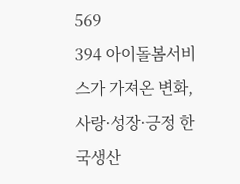569
394 아이돌봄서비스가 가져온 변화, 사랑·성장·긍정 한국생산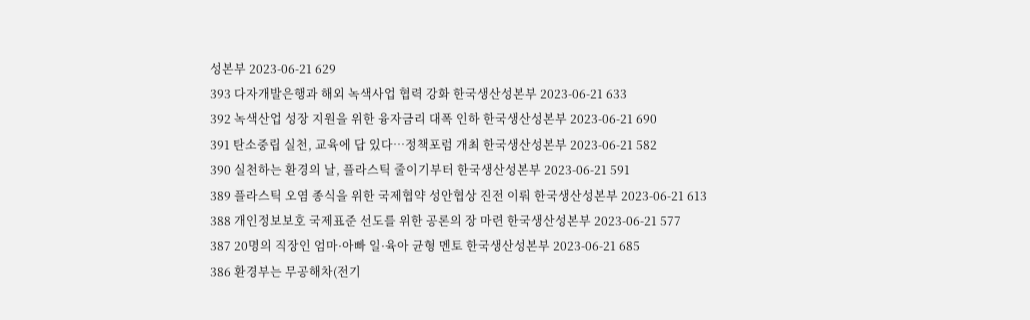성본부 2023-06-21 629
393 다자개발은행과 해외 녹색사업 협력 강화 한국생산성본부 2023-06-21 633
392 녹색산업 성장 지원을 위한 융자금리 대폭 인하 한국생산성본부 2023-06-21 690
391 탄소중립 실천, 교육에 답 있다…정책포럼 개최 한국생산성본부 2023-06-21 582
390 실천하는 환경의 날, 플라스틱 줄이기부터 한국생산성본부 2023-06-21 591
389 플라스틱 오염 종식을 위한 국제협약 성안협상 진전 이뤄 한국생산성본부 2023-06-21 613
388 개인정보보호 국제표준 선도를 위한 공론의 장 마련 한국생산성본부 2023-06-21 577
387 20명의 직장인 엄마·아빠 일·육아 균형 멘토 한국생산성본부 2023-06-21 685
386 환경부는 무공해차(전기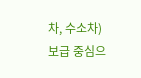차, 수소차) 보급 중심으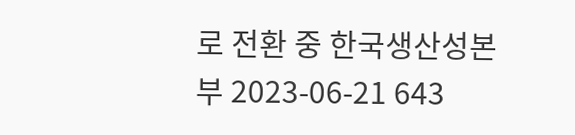로 전환 중 한국생산성본부 2023-06-21 643